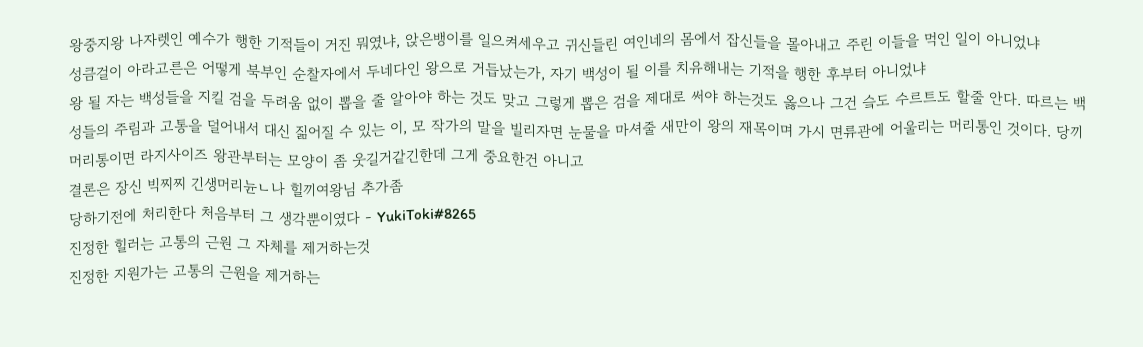왕중지왕 나자렛인 예수가 행한 기적들이 거진 뭐였냐, 앉은뱅이를 일으켜세우고 귀신들린 여인네의 몸에서 잡신들을 몰아내고 주린 이들을 먹인 일이 아니었냐
성큼걸이 아라고른은 어떻게 북부인 순찰자에서 두네다인 왕으로 거듭났는가, 자기 백성이 될 이를 치유해내는 기적을 행한 후부터 아니었냐
왕 될 자는 백성들을 지킬 검을 두려움 없이 뽑을 줄 알아야 하는 것도 맞고 그렇게 뽑은 검을 제대로 써야 하는것도 옳으나 그건 슼도 수르트도 할줄 안다. 따르는 백성들의 주림과 고통을 덜어내서 대신 짊어질 수 있는 이, 모 작가의 말을 빌리자면 눈물을 마셔줄 새만이 왕의 재목이며 가시 면류관에 어울리는 머리통인 것이다. 당끼 머리통이면 라지사이즈 왕관부터는 모양이 좀 웃길거같긴한데 그게 중요한건 아니고
결론은 장신 빅찌찌 긴생머리뉸ㄴ나 힐끼여왕님 추가좀
당하기전에 처리한다 처음부터 그 생각뿐이였다 - YukiToki#8265
진정한 힐러는 고통의 근원 그 자체를 제거하는것
진정한 지원가는 고통의 근원을 제거하는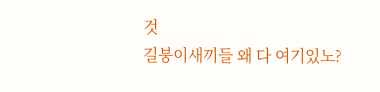것
길붕이새끼들 왜 다 여기있노?